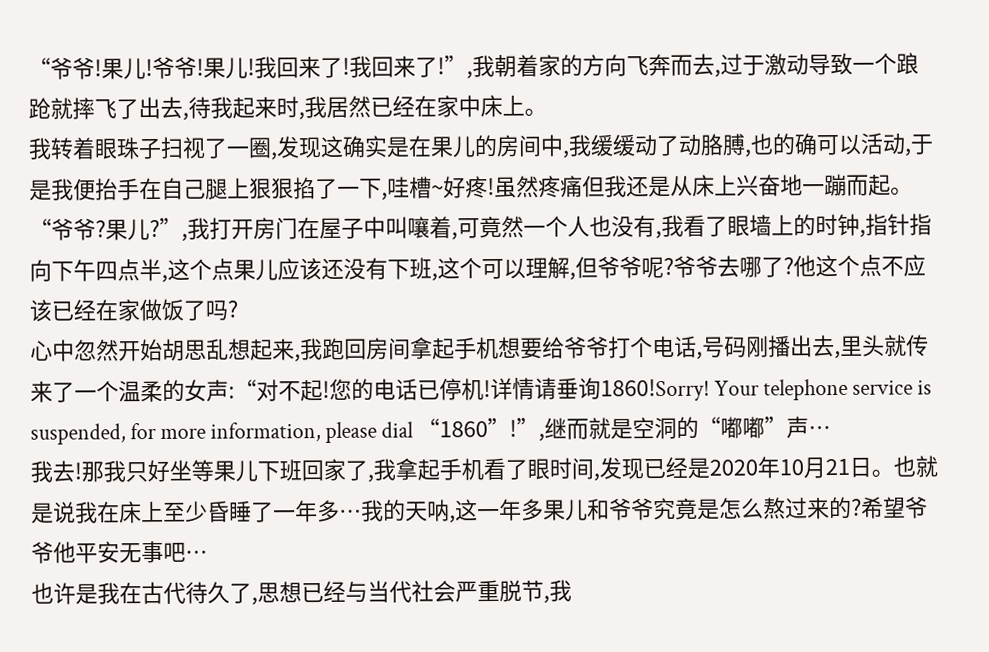“爷爷!果儿!爷爷!果儿!我回来了!我回来了!”,我朝着家的方向飞奔而去,过于激动导致一个踉跄就摔飞了出去,待我起来时,我居然已经在家中床上。
我转着眼珠子扫视了一圈,发现这确实是在果儿的房间中,我缓缓动了动胳膊,也的确可以活动,于是我便抬手在自己腿上狠狠掐了一下,哇槽~好疼!虽然疼痛但我还是从床上兴奋地一蹦而起。
“爷爷?果儿?”,我打开房门在屋子中叫嚷着,可竟然一个人也没有,我看了眼墙上的时钟,指针指向下午四点半,这个点果儿应该还没有下班,这个可以理解,但爷爷呢?爷爷去哪了?他这个点不应该已经在家做饭了吗?
心中忽然开始胡思乱想起来,我跑回房间拿起手机想要给爷爷打个电话,号码刚播出去,里头就传来了一个温柔的女声:“对不起!您的电话已停机!详情请垂询1860!Sorry! Your telephone service is suspended, for more information, please dial “1860”!”,继而就是空洞的“嘟嘟”声…
我去!那我只好坐等果儿下班回家了,我拿起手机看了眼时间,发现已经是2020年10月21日。也就是说我在床上至少昏睡了一年多…我的天呐,这一年多果儿和爷爷究竟是怎么熬过来的?希望爷爷他平安无事吧…
也许是我在古代待久了,思想已经与当代社会严重脱节,我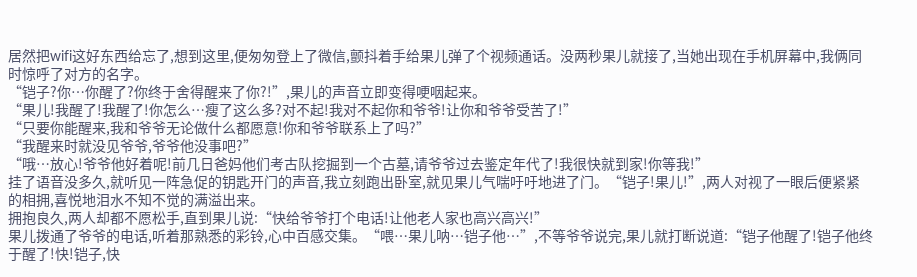居然把wifi这好东西给忘了,想到这里,便匆匆登上了微信,颤抖着手给果儿弹了个视频通话。没两秒果儿就接了,当她出现在手机屏幕中,我俩同时惊呼了对方的名字。
“铠子?你…你醒了?你终于舍得醒来了你?!”,果儿的声音立即变得哽咽起来。
“果儿!我醒了!我醒了!你怎么…瘦了这么多?对不起!我对不起你和爷爷!让你和爷爷受苦了!”
“只要你能醒来,我和爷爷无论做什么都愿意!你和爷爷联系上了吗?”
“我醒来时就没见爷爷,爷爷他没事吧?”
“哦…放心!爷爷他好着呢!前几日爸妈他们考古队挖掘到一个古墓,请爷爷过去鉴定年代了!我很快就到家!你等我!”
挂了语音没多久,就听见一阵急促的钥匙开门的声音,我立刻跑出卧室,就见果儿气喘吁吁地进了门。“铠子!果儿!”,两人对视了一眼后便紧紧的相拥,喜悦地泪水不知不觉的满溢出来。
拥抱良久,两人却都不愿松手,直到果儿说:“快给爷爷打个电话!让他老人家也高兴高兴!”
果儿拨通了爷爷的电话,听着那熟悉的彩铃,心中百感交集。“喂…果儿呐…铠子他…”,不等爷爷说完,果儿就打断说道:“铠子他醒了!铠子他终于醒了!快!铠子,快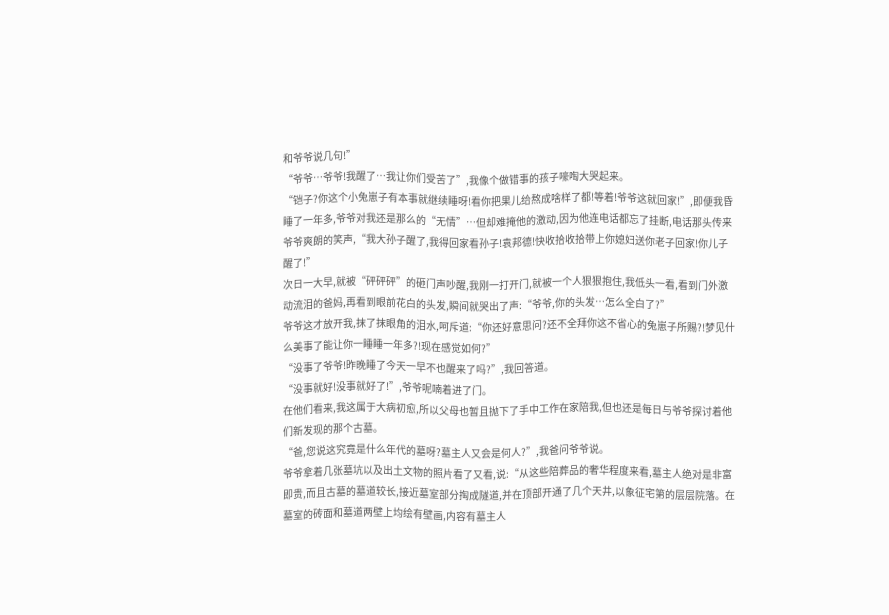和爷爷说几句!”
“爷爷…爷爷!我醒了…我让你们受苦了”,我像个做错事的孩子嚎啕大哭起来。
“铠子?你这个小兔崽子有本事就继续睡呀!看你把果儿给熬成啥样了都!等着!爷爷这就回家!”,即便我昏睡了一年多,爷爷对我还是那么的“无情”…但却难掩他的激动,因为他连电话都忘了挂断,电话那头传来爷爷爽朗的笑声,“我大孙子醒了,我得回家看孙子!袁邦德!快收拾收拾带上你媳妇送你老子回家!你儿子醒了!”
次日一大早,就被“砰砰砰”的砸门声吵醒,我刚一打开门,就被一个人狠狠抱住,我低头一看,看到门外激动流泪的爸妈,再看到眼前花白的头发,瞬间就哭出了声:“爷爷,你的头发…怎么全白了?”
爷爷这才放开我,抹了抹眼角的泪水,呵斥道:“你还好意思问?还不全拜你这不省心的兔崽子所赐?!梦见什么美事了能让你一睡睡一年多?!现在感觉如何?”
“没事了爷爷!昨晚睡了今天一早不也醒来了吗?”,我回答道。
“没事就好!没事就好了!”,爷爷呢喃着进了门。
在他们看来,我这属于大病初愈,所以父母也暂且抛下了手中工作在家陪我,但也还是每日与爷爷探讨着他们新发现的那个古墓。
“爸,您说这究竟是什么年代的墓呀?墓主人又会是何人?”,我爸问爷爷说。
爷爷拿着几张墓坑以及出土文物的照片看了又看,说:“从这些陪葬品的奢华程度来看,墓主人绝对是非富即贵,而且古墓的墓道较长,接近墓室部分掏成隧道,并在顶部开通了几个天井,以象征宅第的层层院落。在墓室的砖面和墓道两壁上均绘有壁画,内容有墓主人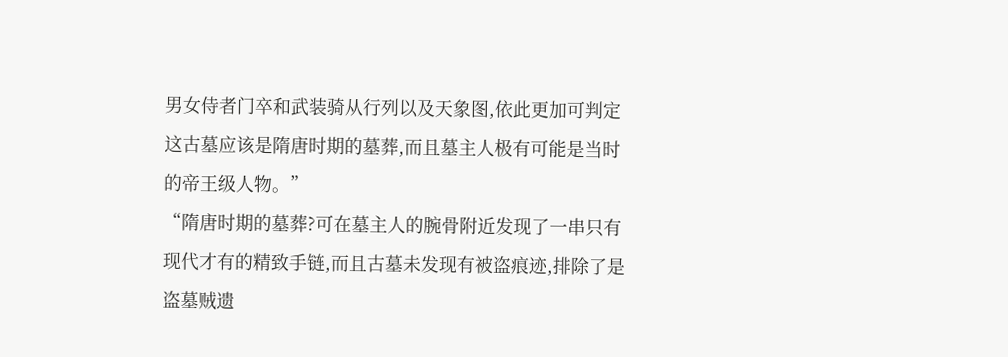男女侍者门卒和武装骑从行列以及天象图,依此更加可判定这古墓应该是隋唐时期的墓葬,而且墓主人极有可能是当时的帝王级人物。”
“隋唐时期的墓葬?可在墓主人的腕骨附近发现了一串只有现代才有的精致手链,而且古墓未发现有被盗痕迹,排除了是盗墓贼遗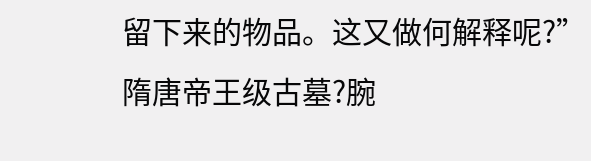留下来的物品。这又做何解释呢?”
隋唐帝王级古墓?腕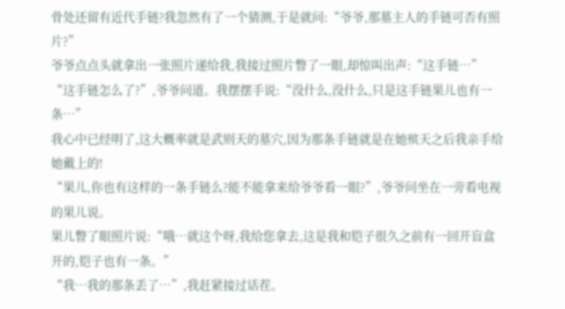骨处还留有近代手链?我忽然有了一个猜测,于是就问:“爷爷,那墓主人的手链可否有照片?”
爷爷点点头就拿出一张照片递给我,我接过照片瞥了一眼,却惊叫出声:“这手链…”
“这手链怎么了?”,爷爷问道。我摆摆手说:“没什么,没什么,只是这手链果儿也有一条…”
我心中已经明了,这大概率就是武则天的墓穴,因为那条手链就是在她殡天之后我亲手给她戴上的!
“果儿,你也有这样的一条手链么?能不能拿来给爷爷看一眼?”,爷爷问坐在一旁看电视的果儿说。
果儿瞥了眼照片说:“哦…就这个呀,我给您拿去,这是我和铠子很久之前有一回开盲盒开的,铠子也有一条。”
“我…我的那条丢了…”,我赶紧接过话茬。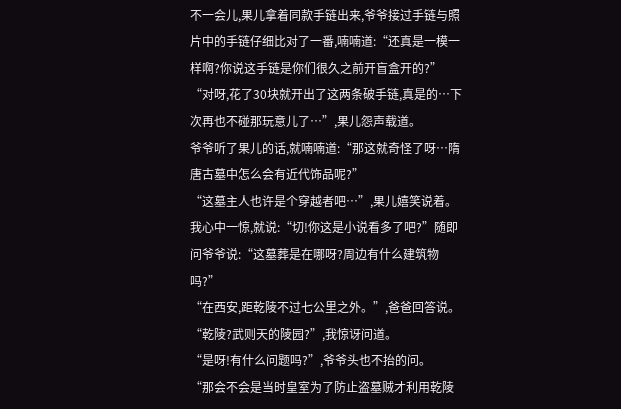不一会儿,果儿拿着同款手链出来,爷爷接过手链与照片中的手链仔细比对了一番,喃喃道:“还真是一模一样啊?你说这手链是你们很久之前开盲盒开的?”
“对呀,花了30块就开出了这两条破手链,真是的…下次再也不碰那玩意儿了…”,果儿怨声载道。
爷爷听了果儿的话,就喃喃道:“那这就奇怪了呀…隋唐古墓中怎么会有近代饰品呢?”
“这墓主人也许是个穿越者吧…”,果儿嬉笑说着。
我心中一惊,就说:“切!你这是小说看多了吧?”随即问爷爷说:“这墓葬是在哪呀?周边有什么建筑物吗?”
“在西安,距乾陵不过七公里之外。”,爸爸回答说。
“乾陵?武则天的陵园?”,我惊讶问道。
“是呀!有什么问题吗?”,爷爷头也不抬的问。
“那会不会是当时皇室为了防止盗墓贼才利用乾陵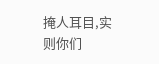掩人耳目,实则你们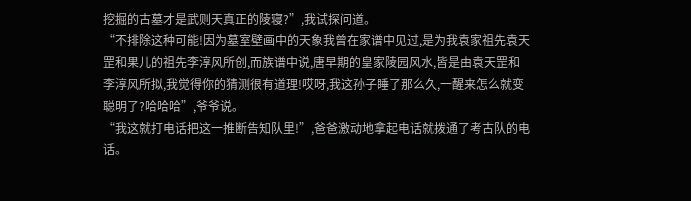挖掘的古墓才是武则天真正的陵寝?”,我试探问道。
“不排除这种可能!因为墓室壁画中的天象我曾在家谱中见过,是为我袁家祖先袁天罡和果儿的祖先李淳风所创,而族谱中说,唐早期的皇家陵园风水,皆是由袁天罡和李淳风所拟,我觉得你的猜测很有道理!哎呀,我这孙子睡了那么久,一醒来怎么就变聪明了?哈哈哈”,爷爷说。
“我这就打电话把这一推断告知队里!”,爸爸激动地拿起电话就拨通了考古队的电话。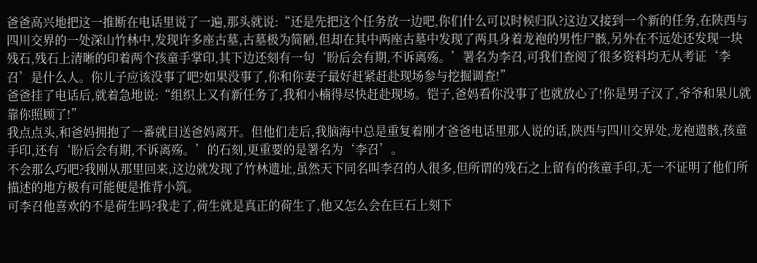爸爸高兴地把这一推断在电话里说了一遍,那头就说:“还是先把这个任务放一边吧,你们什么可以时候归队?这边又接到一个新的任务,在陕西与四川交界的一处深山竹林中,发现许多座古墓,古墓极为简陋,但却在其中两座古墓中发现了两具身着龙袍的男性尸骸,另外在不远处还发现一块残石,残石上清晰的印着两个孩童手掌印,其下边还刻有一句‘盼后会有期,不诉离殇。’署名为李召,可我们查阅了很多资料均无从考证‘李召’是什么人。你儿子应该没事了吧?如果没事了,你和你妻子最好赶紧赶赴现场参与挖掘调查!”
爸爸挂了电话后,就着急地说:“组织上又有新任务了,我和小楠得尽快赶赴现场。铠子,爸妈看你没事了也就放心了!你是男子汉了,爷爷和果儿就靠你照顾了!”
我点点头,和爸妈拥抱了一番就目送爸妈离开。但他们走后,我脑海中总是重复着刚才爸爸电话里那人说的话,陕西与四川交界处,龙袍遗骸,孩童手印,还有‘盼后会有期,不诉离殇。’的石刻,更重要的是署名为‘李召’。
不会那么巧吧?我刚从那里回来,这边就发现了竹林遗址,虽然天下同名叫李召的人很多,但所谓的残石之上留有的孩童手印,无一不证明了他们所描述的地方极有可能便是推背小筑。
可李召他喜欢的不是荷生吗?我走了,荷生就是真正的荷生了,他又怎么会在巨石上刻下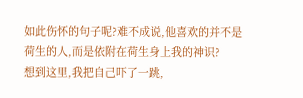如此伤怀的句子呢?难不成说,他喜欢的并不是荷生的人,而是依附在荷生身上我的神识?
想到这里,我把自己吓了一跳,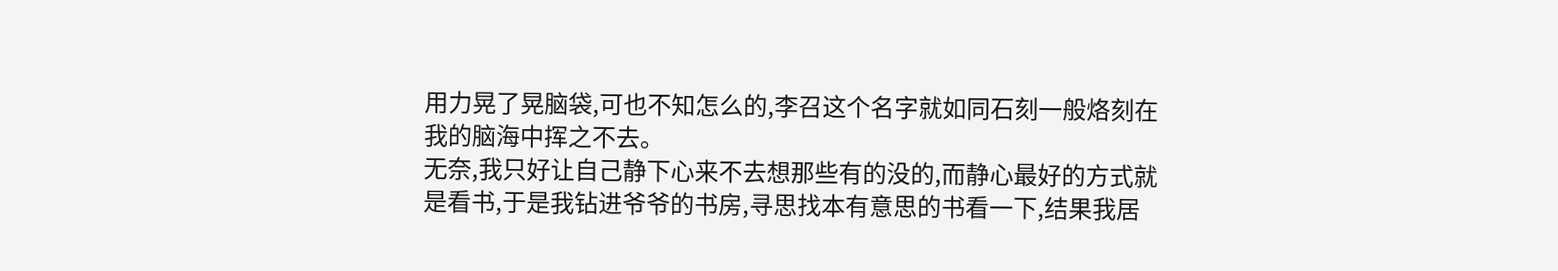用力晃了晃脑袋,可也不知怎么的,李召这个名字就如同石刻一般烙刻在我的脑海中挥之不去。
无奈,我只好让自己静下心来不去想那些有的没的,而静心最好的方式就是看书,于是我钻进爷爷的书房,寻思找本有意思的书看一下,结果我居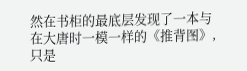然在书柜的最底层发现了一本与在大唐时一模一样的《推背图》,只是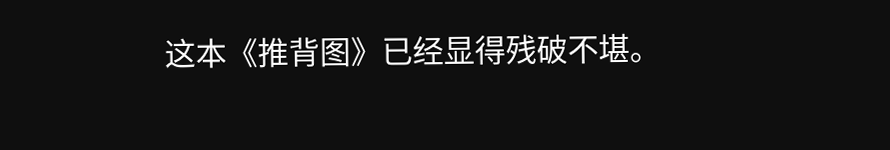这本《推背图》已经显得残破不堪。